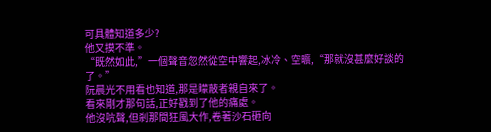可具體知道多少?
他又摸不準。
“既然如此,”一個聲音忽然從空中響起,冰冷、空曠,“那就沒甚麼好談的了。”
阮晨光不用看也知道,那是矇蔽者親自來了。
看來剛才那句話,正好戳到了他的痛處。
他沒吭聲,但剎那間狂風大作,卷著沙石砸向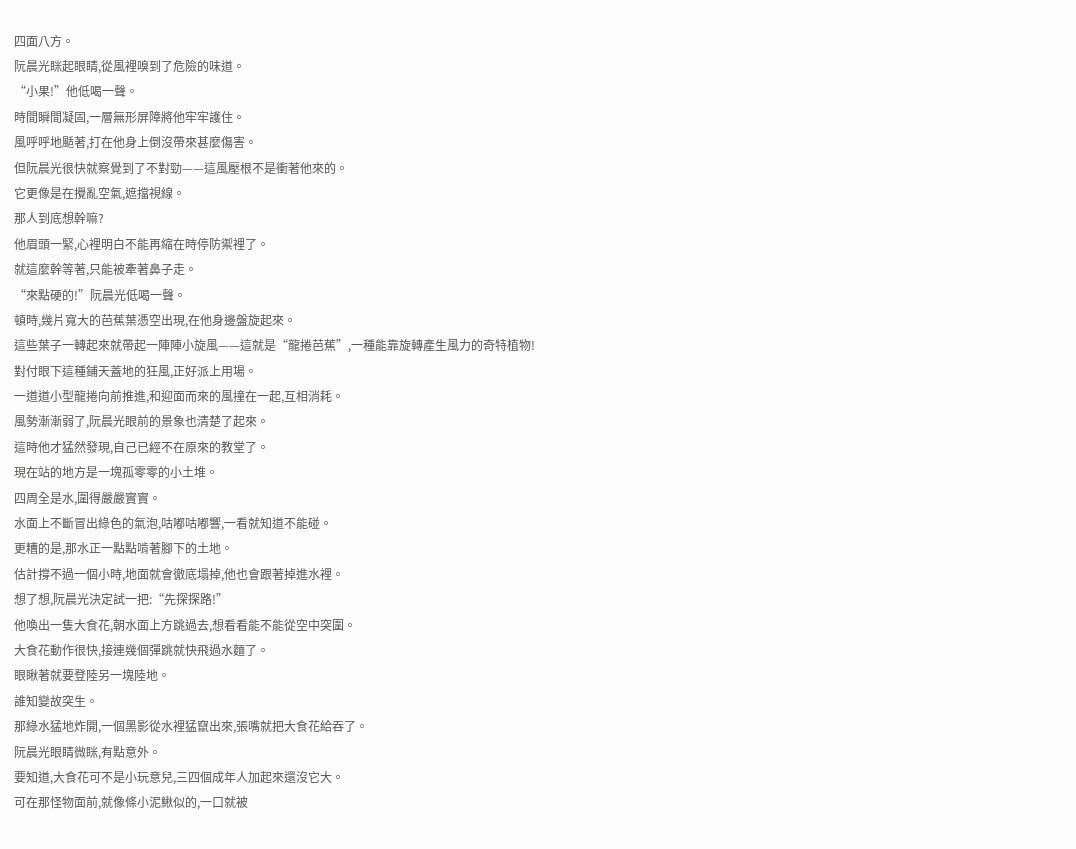四面八方。
阮晨光眯起眼睛,從風裡嗅到了危險的味道。
“小果!”他低喝一聲。
時間瞬間凝固,一層無形屏障將他牢牢護住。
風呼呼地颳著,打在他身上倒沒帶來甚麼傷害。
但阮晨光很快就察覺到了不對勁——這風壓根不是衝著他來的。
它更像是在攪亂空氣,遮擋視線。
那人到底想幹嘛?
他眉頭一緊,心裡明白不能再縮在時停防禦裡了。
就這麼幹等著,只能被牽著鼻子走。
“來點硬的!”阮晨光低喝一聲。
頓時,幾片寬大的芭蕉葉憑空出現,在他身邊盤旋起來。
這些葉子一轉起來就帶起一陣陣小旋風——這就是“龍捲芭蕉”,一種能靠旋轉產生風力的奇特植物!
對付眼下這種鋪天蓋地的狂風,正好派上用場。
一道道小型龍捲向前推進,和迎面而來的風撞在一起,互相消耗。
風勢漸漸弱了,阮晨光眼前的景象也清楚了起來。
這時他才猛然發現,自己已經不在原來的教堂了。
現在站的地方是一塊孤零零的小土堆。
四周全是水,圍得嚴嚴實實。
水面上不斷冒出綠色的氣泡,咕嘟咕嘟響,一看就知道不能碰。
更糟的是,那水正一點點啃著腳下的土地。
估計撐不過一個小時,地面就會徹底塌掉,他也會跟著掉進水裡。
想了想,阮晨光決定試一把:“先探探路!”
他喚出一隻大食花,朝水面上方跳過去,想看看能不能從空中突圍。
大食花動作很快,接連幾個彈跳就快飛過水麵了。
眼瞅著就要登陸另一塊陸地。
誰知變故突生。
那綠水猛地炸開,一個黑影從水裡猛竄出來,張嘴就把大食花給吞了。
阮晨光眼睛微眯,有點意外。
要知道,大食花可不是小玩意兒,三四個成年人加起來還沒它大。
可在那怪物面前,就像條小泥鰍似的,一口就被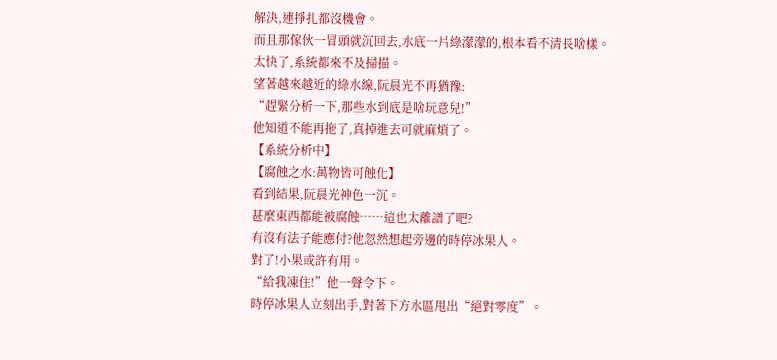解決,連掙扎都沒機會。
而且那傢伙一冒頭就沉回去,水底一片綠濛濛的,根本看不清長啥樣。
太快了,系統都來不及掃描。
望著越來越近的綠水線,阮晨光不再猶豫:
“趕緊分析一下,那些水到底是啥玩意兒!”
他知道不能再拖了,真掉進去可就麻煩了。
【系統分析中】
【腐蝕之水:萬物皆可蝕化】
看到結果,阮晨光神色一沉。
甚麼東西都能被腐蝕……這也太離譜了吧?
有沒有法子能應付?他忽然想起旁邊的時停冰果人。
對了!小果或許有用。
“給我凍住!”他一聲令下。
時停冰果人立刻出手,對著下方水區甩出“絕對零度”。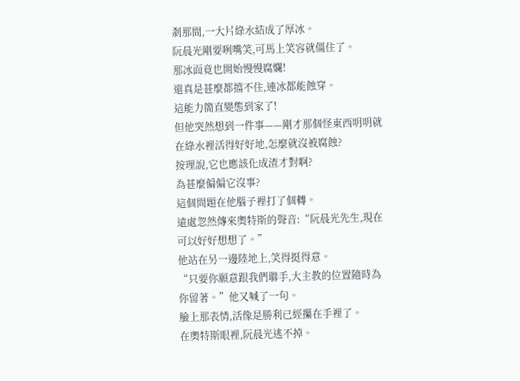剎那間,一大片綠水結成了厚冰。
阮晨光剛要咧嘴笑,可馬上笑容就僵住了。
那冰面竟也開始慢慢腐爛!
還真是甚麼都擋不住,連冰都能蝕穿。
這能力簡直變態到家了!
但他突然想到一件事——剛才那個怪東西明明就在綠水裡活得好好地,怎麼就沒被腐蝕?
按理說,它也應該化成渣才對啊?
為甚麼偏偏它沒事?
這個問題在他腦子裡打了個轉。
遠處忽然傳來奧特斯的聲音:“阮晨光先生,現在可以好好想想了。”
他站在另一邊陸地上,笑得挺得意。
“只要你願意跟我們聯手,大主教的位置隨時為你留著。”他又喊了一句。
臉上那表情,活像是勝利已經攥在手裡了。
在奧特斯眼裡,阮晨光逃不掉。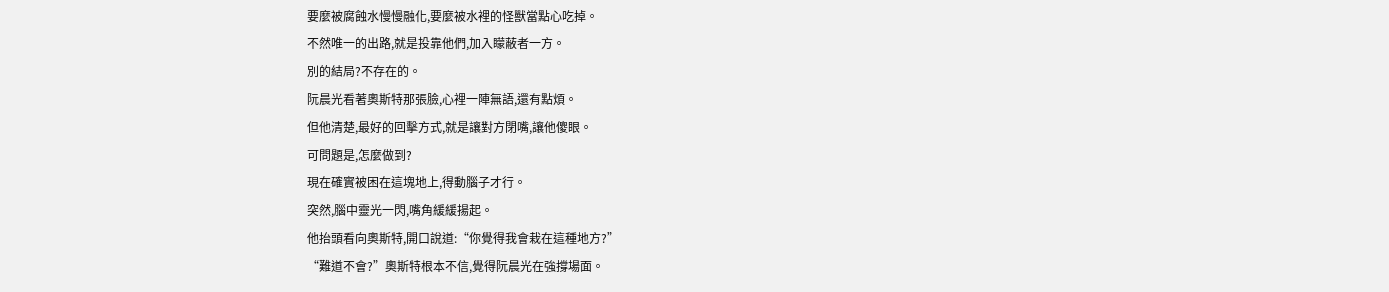要麼被腐蝕水慢慢融化,要麼被水裡的怪獸當點心吃掉。
不然唯一的出路,就是投靠他們,加入矇蔽者一方。
別的結局?不存在的。
阮晨光看著奧斯特那張臉,心裡一陣無語,還有點煩。
但他清楚,最好的回擊方式,就是讓對方閉嘴,讓他傻眼。
可問題是,怎麼做到?
現在確實被困在這塊地上,得動腦子才行。
突然,腦中靈光一閃,嘴角緩緩揚起。
他抬頭看向奧斯特,開口說道:“你覺得我會栽在這種地方?”
“難道不會?”奧斯特根本不信,覺得阮晨光在強撐場面。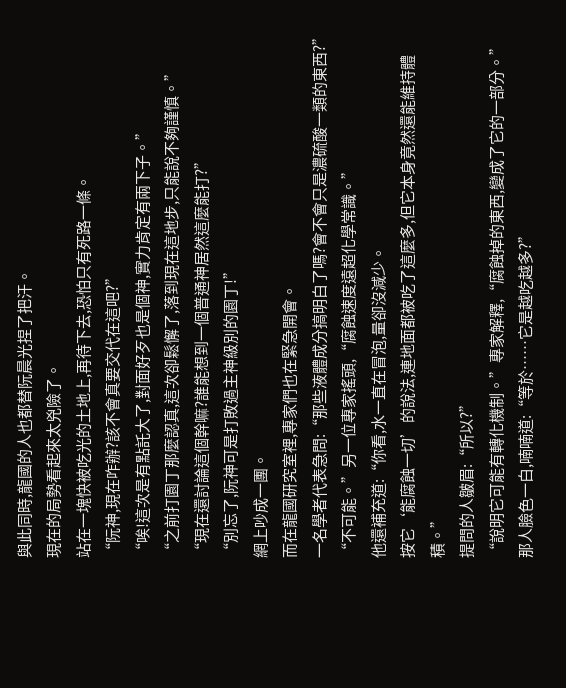與此同時,龍國的人也都替阮晨光捏了把汗。
現在的局勢看起來太兇險了。
站在一塊快被吃光的土地上,再待下去,恐怕只有死路一條。
“阮神,現在咋辦?該不會真要交代在這吧?”
“唉!這次是有點託大了,對面好歹也是個神,實力肯定有兩下子。”
“之前打園丁那麼認真,這次卻鬆懈了,落到現在這地步,只能說不夠謹慎。”
“現在還討論這個幹嘛?誰能想到一個普通神居然這麼能打?”
“別忘了,阮神可是打敗過主神級別的園丁!”
網上吵成一團。
而在龍國研究室裡,專家們也在緊急開會。
一名學者代表急問:“那些液體成分搞明白了嗎?會不會只是濃硫酸一類的東西?”
“不可能。”另一位專家搖頭,“腐蝕速度遠超化學常識。”
他還補充道:“你看,水一直在冒泡,量卻沒減少。
按它‘能腐蝕一切’的說法,連地面都被吃了這麼多,但它本身竟然還能維持體積。”
提問的人皺眉:“所以?”
“說明它可能有轉化機制。”專家解釋,“腐蝕掉的東西,變成了它的一部分。”
那人臉色一白,喃喃道:“等於……它是越吃越多?”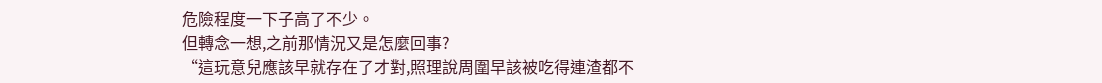危險程度一下子高了不少。
但轉念一想,之前那情況又是怎麼回事?
“這玩意兒應該早就存在了才對,照理說周圍早該被吃得連渣都不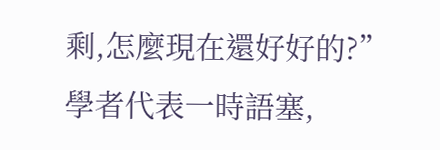剩,怎麼現在還好好的?”
學者代表一時語塞,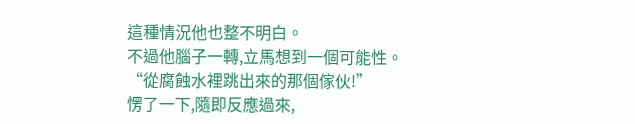這種情況他也整不明白。
不過他腦子一轉,立馬想到一個可能性。
“從腐蝕水裡跳出來的那個傢伙!”
愣了一下,隨即反應過來,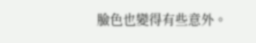臉色也變得有些意外。